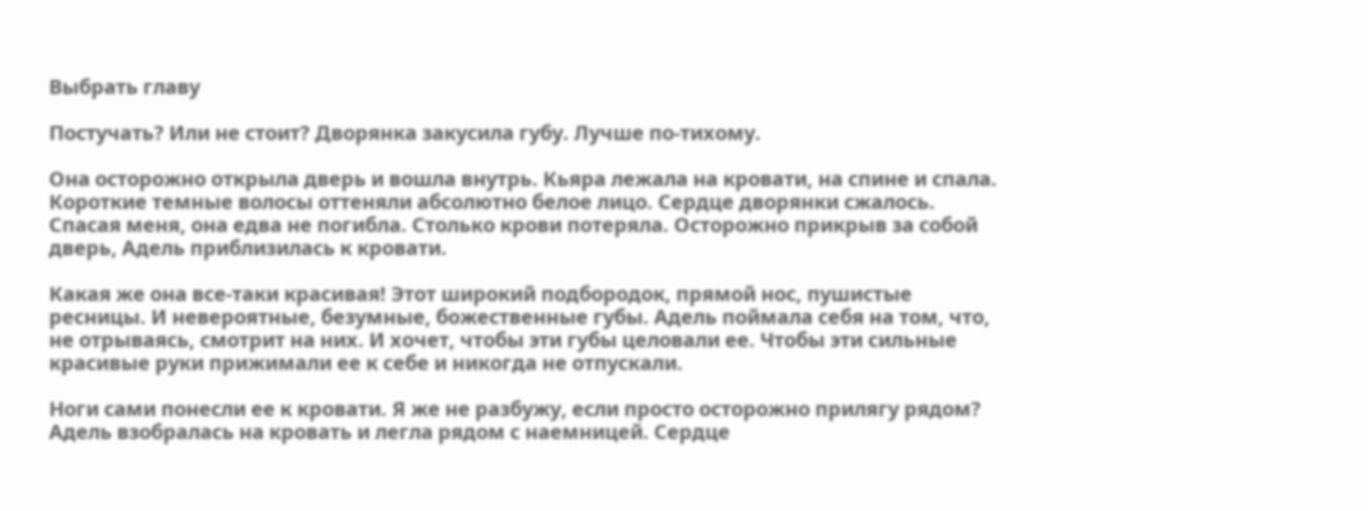Выбрать главу

Постучать? Или не стоит? Дворянка закусила губу. Лучше по-тихому.

Она осторожно открыла дверь и вошла внутрь. Кьяра лежала на кровати, на спине и спала. Короткие темные волосы оттеняли абсолютно белое лицо. Сердце дворянки сжалось. Спасая меня, она едва не погибла. Столько крови потеряла. Осторожно прикрыв за собой дверь, Адель приблизилась к кровати.

Какая же она все-таки красивая! Этот широкий подбородок, прямой нос, пушистые ресницы. И невероятные, безумные, божественные губы. Адель поймала себя на том, что, не отрываясь, смотрит на них. И хочет, чтобы эти губы целовали ее. Чтобы эти сильные красивые руки прижимали ее к себе и никогда не отпускали.

Ноги сами понесли ее к кровати. Я же не разбужу, если просто осторожно прилягу рядом? Адель взобралась на кровать и легла рядом с наемницей. Сердце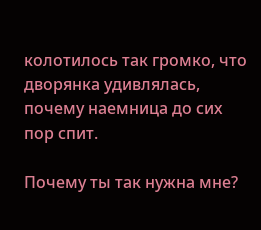колотилось так громко, что дворянка удивлялась, почему наемница до сих пор спит.

Почему ты так нужна мне?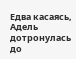Едва касаясь, Адель дотронулась до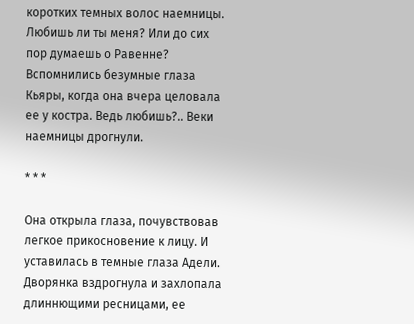коротких темных волос наемницы. Любишь ли ты меня? Или до сих пор думаешь о Равенне? Вспомнились безумные глаза Кьяры, когда она вчера целовала ее у костра. Ведь любишь?.. Веки наемницы дрогнули.

* * *

Она открыла глаза, почувствовав легкое прикосновение к лицу. И уставилась в темные глаза Адели. Дворянка вздрогнула и захлопала длиннющими ресницами, ее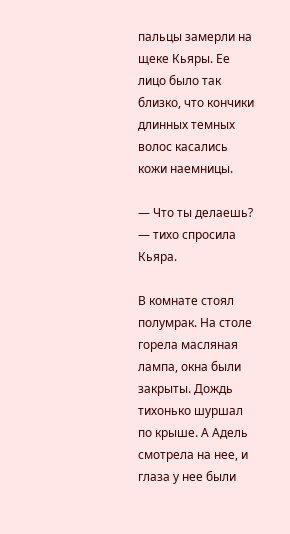пальцы замерли на щеке Кьяры. Ее лицо было так близко, что кончики длинных темных волос касались кожи наемницы.

— Что ты делаешь? — тихо спросила Кьяра.

В комнате стоял полумрак. На столе горела масляная лампа, окна были закрыты. Дождь тихонько шуршал по крыше. А Адель смотрела на нее, и глаза у нее были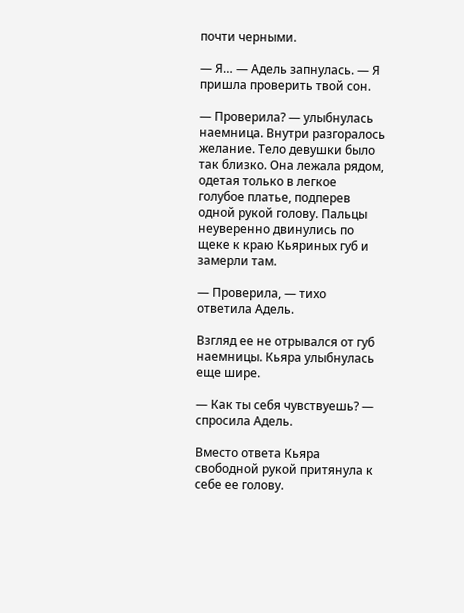почти черными.

— Я… — Адель запнулась. — Я пришла проверить твой сон.

— Проверила? — улыбнулась наемница. Внутри разгоралось желание. Тело девушки было так близко. Она лежала рядом, одетая только в легкое голубое платье, подперев одной рукой голову. Пальцы неуверенно двинулись по щеке к краю Кьяриных губ и замерли там.

— Проверила, — тихо ответила Адель.

Взгляд ее не отрывался от губ наемницы. Кьяра улыбнулась еще шире.

— Как ты себя чувствуешь? — спросила Адель.

Вместо ответа Кьяра свободной рукой притянула к себе ее голову.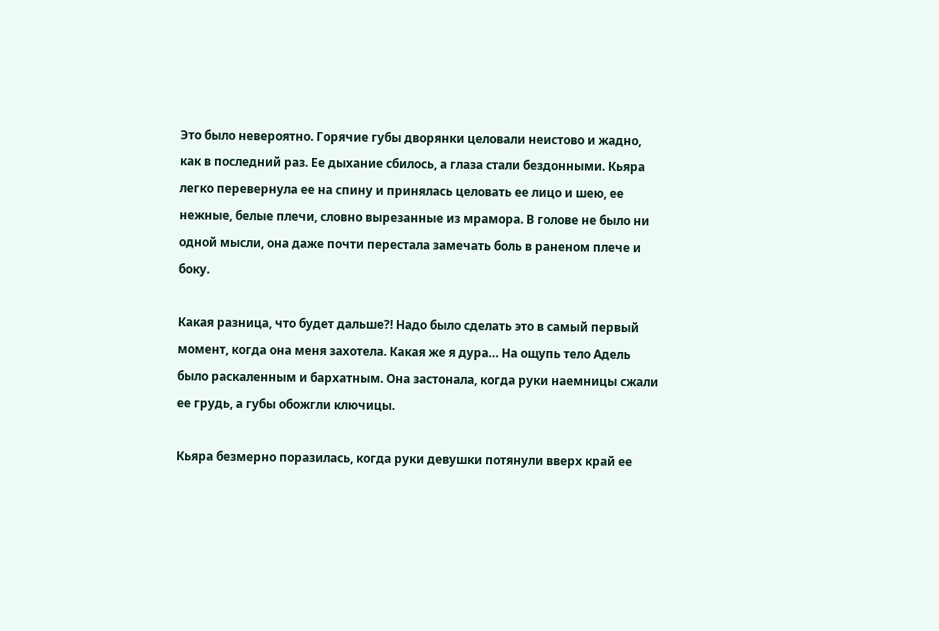Это было невероятно. Горячие губы дворянки целовали неистово и жадно, как в последний раз. Ее дыхание сбилось, а глаза стали бездонными. Кьяра легко перевернула ее на спину и принялась целовать ее лицо и шею, ее нежные, белые плечи, словно вырезанные из мрамора. В голове не было ни одной мысли, она даже почти перестала замечать боль в раненом плече и боку.

Какая разница, что будет дальше?! Надо было сделать это в самый первый момент, когда она меня захотела. Какая же я дура… На ощупь тело Адель было раскаленным и бархатным. Она застонала, когда руки наемницы сжали ее грудь, а губы обожгли ключицы.

Кьяра безмерно поразилась, когда руки девушки потянули вверх край ее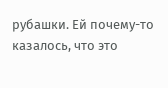рубашки. Ей почему-то казалось, что это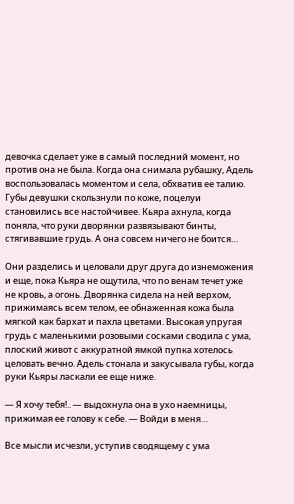девочка сделает уже в самый последний момент, но против она не была. Когда она снимала рубашку, Адель воспользовалась моментом и села, обхватив ее талию. Губы девушки скользнули по коже, поцелуи становились все настойчивее. Кьяра ахнула, когда поняла, что руки дворянки развязывают бинты, стягивавшие грудь. А она совсем ничего не боится…

Они разделись и целовали друг друга до изнеможения и еще, пока Кьяра не ощутила, что по венам течет уже не кровь, а огонь. Дворянка сидела на ней верхом, прижимаясь всем телом, ее обнаженная кожа была мягкой как бархат и пахла цветами. Высокая упругая грудь с маленькими розовыми сосками сводила с ума, плоский живот с аккуратной ямкой пупка хотелось целовать вечно. Адель стонала и закусывала губы, когда руки Кьяры ласкали ее еще ниже.

— Я хочу тебя!.. — выдохнула она в ухо наемницы, прижимая ее голову к себе. — Войди в меня…

Все мысли исчезли, уступив сводящему с ума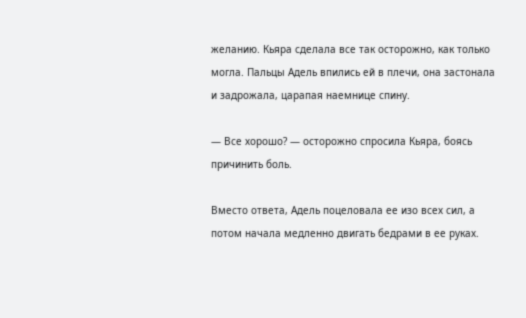желанию. Кьяра сделала все так осторожно, как только могла. Пальцы Адель впились ей в плечи, она застонала и задрожала, царапая наемнице спину.

— Все хорошо? — осторожно спросила Кьяра, боясь причинить боль.

Вместо ответа, Адель поцеловала ее изо всех сил, а потом начала медленно двигать бедрами в ее руках.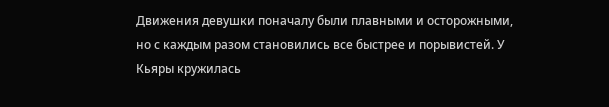Движения девушки поначалу были плавными и осторожными, но с каждым разом становились все быстрее и порывистей. У Кьяры кружилась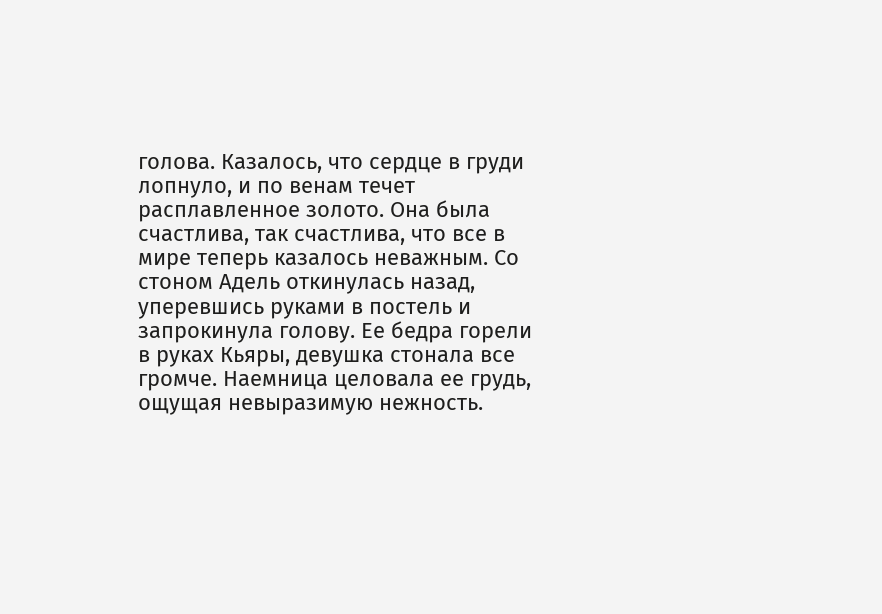голова. Казалось, что сердце в груди лопнуло, и по венам течет расплавленное золото. Она была счастлива, так счастлива, что все в мире теперь казалось неважным. Со стоном Адель откинулась назад, уперевшись руками в постель и запрокинула голову. Ее бедра горели в руках Кьяры, девушка стонала все громче. Наемница целовала ее грудь, ощущая невыразимую нежность.